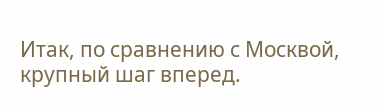Итак, по сравнению с Москвой, крупный шаг вперед.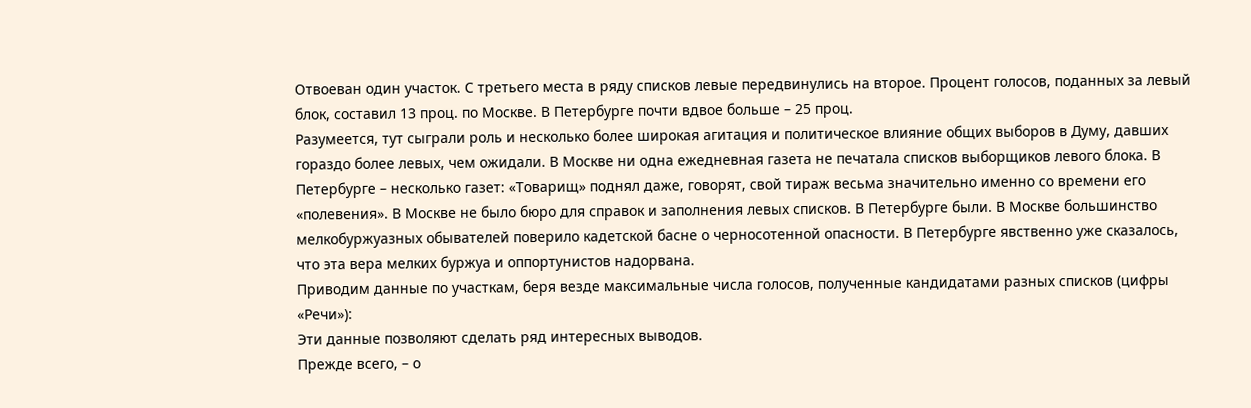Отвоеван один участок. С третьего места в ряду списков левые передвинулись на второе. Процент голосов, поданных за левый блок, составил 13 проц. по Москве. В Петербурге почти вдвое больше – 25 проц.
Разумеется, тут сыграли роль и несколько более широкая агитация и политическое влияние общих выборов в Думу, давших гораздо более левых, чем ожидали. В Москве ни одна ежедневная газета не печатала списков выборщиков левого блока. В Петербурге – несколько газет: «Товарищ» поднял даже, говорят, свой тираж весьма значительно именно со времени его «полевения». В Москве не было бюро для справок и заполнения левых списков. В Петербурге были. В Москве большинство мелкобуржуазных обывателей поверило кадетской басне о черносотенной опасности. В Петербурге явственно уже сказалось, что эта вера мелких буржуа и оппортунистов надорвана.
Приводим данные по участкам, беря везде максимальные числа голосов, полученные кандидатами разных списков (цифры «Речи»):
Эти данные позволяют сделать ряд интересных выводов.
Прежде всего, – о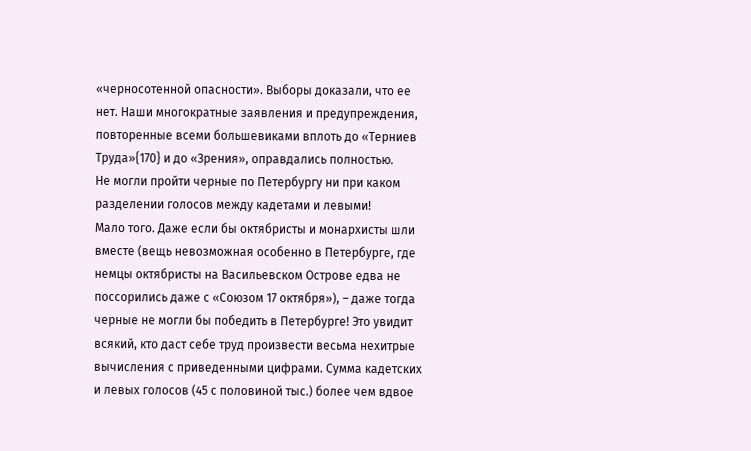«черносотенной опасности». Выборы доказали, что ее нет. Наши многократные заявления и предупреждения, повторенные всеми большевиками вплоть до «Терниев Труда»{170} и до «Зрения», оправдались полностью.
Не могли пройти черные по Петербургу ни при каком разделении голосов между кадетами и левыми!
Мало того. Даже если бы октябристы и монархисты шли вместе (вещь невозможная особенно в Петербурге, где немцы октябристы на Васильевском Острове едва не поссорились даже с «Союзом 17 октября»), – даже тогда черные не могли бы победить в Петербурге! Это увидит всякий, кто даст себе труд произвести весьма нехитрые вычисления с приведенными цифрами. Сумма кадетских и левых голосов (45 с половиной тыс.) более чем вдвое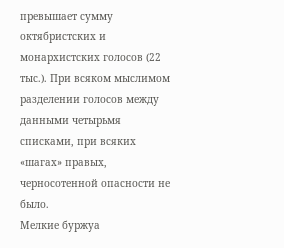превышает сумму октябристских и монархистских голосов (22 тыс.). При всяком мыслимом разделении голосов между данными четырьмя списками, при всяких «шагах» правых, черносотенной опасности не было.
Мелкие буржуа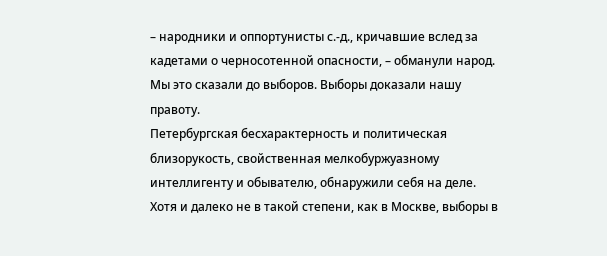– народники и оппортунисты с.-д., кричавшие вслед за кадетами о черносотенной опасности, – обманули народ. Мы это сказали до выборов. Выборы доказали нашу правоту.
Петербургская бесхарактерность и политическая близорукость, свойственная мелкобуржуазному интеллигенту и обывателю, обнаружили себя на деле. Хотя и далеко не в такой степени, как в Москве, выборы в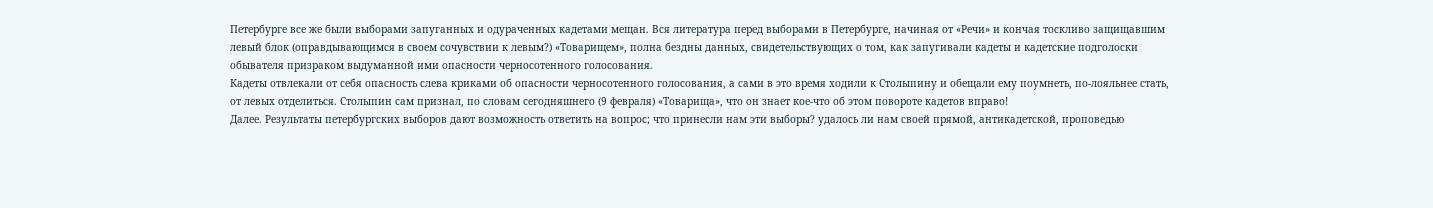Петербурге все же были выборами запуганных и одураченных кадетами мещан. Вся литература перед выборами в Петербурге, начиная от «Речи» и кончая тоскливо защищавшим левый блок (оправдывающимся в своем сочувствии к левым?) «Товарищем», полна бездны данных, свидетельствующих о том, как запугивали кадеты и кадетские подголоски обывателя призраком выдуманной ими опасности черносотенного голосования.
Кадеты отвлекали от себя опасность слева криками об опасности черносотенного голосования, а сами в это время ходили к Столыпину и обещали ему поумнеть, по-лояльнее стать, от левых отделиться. Столыпин сам признал, по словам сегодняшнего (9 февраля) «Товарища», что он знает кое-что об этом повороте кадетов вправо!
Далее. Результаты петербургских выборов дают возможность ответить на вопрос; что принесли нам эти выборы? удалось ли нам своей прямой, антикадетской, проповедью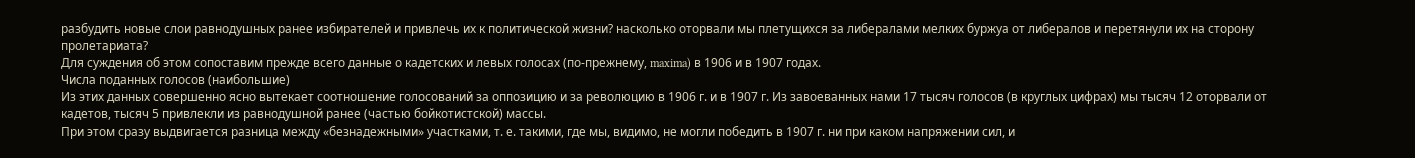разбудить новые слои равнодушных ранее избирателей и привлечь их к политической жизни? насколько оторвали мы плетущихся за либералами мелких буржуа от либералов и перетянули их на сторону пролетариата?
Для суждения об этом сопоставим прежде всего данные о кадетских и левых голосах (по-прежнему, maxima) в 1906 и в 1907 годах.
Числа поданных голосов (наибольшие)
Из этих данных совершенно ясно вытекает соотношение голосований за оппозицию и за революцию в 1906 г. и в 1907 г. Из завоеванных нами 17 тысяч голосов (в круглых цифрах) мы тысяч 12 оторвали от кадетов, тысяч 5 привлекли из равнодушной ранее (частью бойкотистской) массы.
При этом сразу выдвигается разница между «безнадежными» участками, т. е. такими, где мы, видимо, не могли победить в 1907 г. ни при каком напряжении сил, и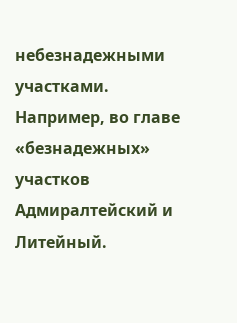небезнадежными участками. Например, во главе «безнадежных» участков Адмиралтейский и Литейный.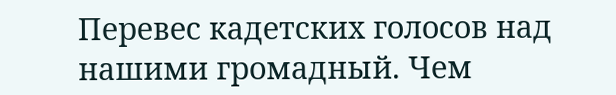Перевес кадетских голосов над нашими громадный. Чем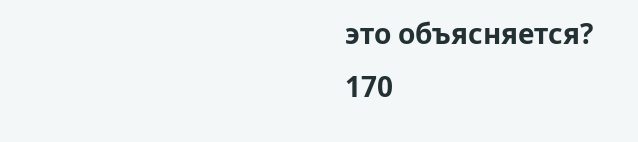это объясняется?
170